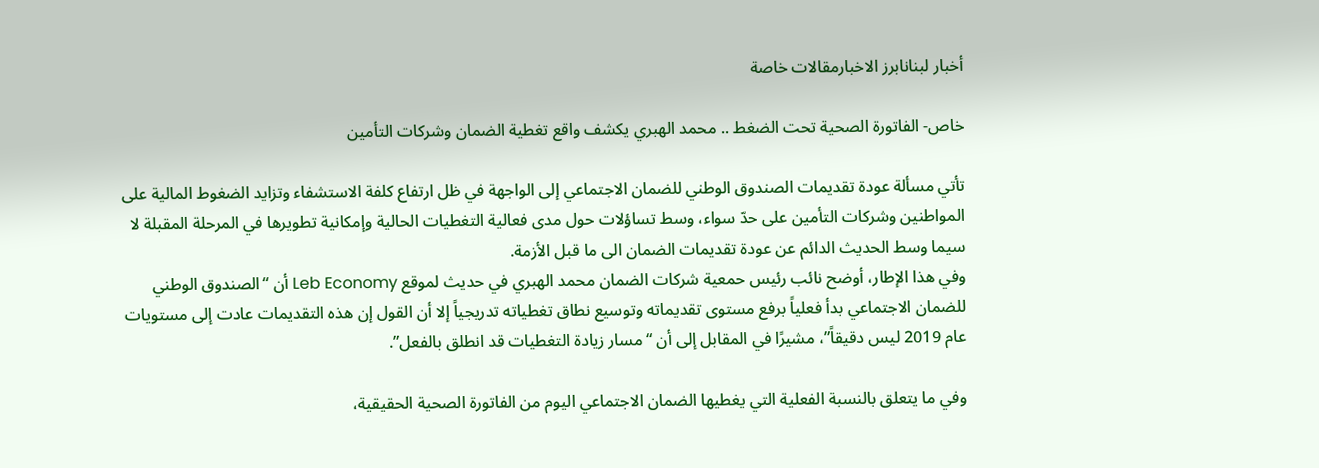أخبار لبنانابرز الاخبارمقالات خاصة

خاص- الفاتورة الصحية تحت الضغط .. محمد الهبري يكشف واقع تغطية الضمان وشركات التأمين

تأتي مسألة عودة تقديمات الصندوق الوطني للضمان الاجتماعي إلى الواجهة في ظل ارتفاع كلفة الاستشفاء وتزايد الضغوط المالية على المواطنين وشركات التأمين على حدّ سواء، وسط تساؤلات حول مدى فعالية التغطيات الحالية وإمكانية تطويرها في المرحلة المقبلة لا سيما وسط الحديث الدائم عن عودة تقديمات الضمان الى ما قبل الأزمة.
وفي هذا الإطار، أوضح نائب رئيس حمعية شركات الضمان محمد الهبري في حديث لموقع Leb Economy أن “الصندوق الوطني للضمان الاجتماعي بدأ فعلياً برفع مستوى تقديماته وتوسيع نطاق تغطياته تدريجياً إلا أن القول إن هذه التقديمات عادت إلى مستويات عام 2019 ليس دقيقاً”، مشيرًا في المقابل إلى أن “مسار زيادة التغطيات قد انطلق بالفعل”.

وفي ما يتعلق بالنسبة الفعلية التي يغطيها الضمان الاجتماعي اليوم من الفاتورة الصحية الحقيقية،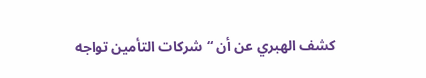كشف الهبري عن أن “شركات التأمين تواجه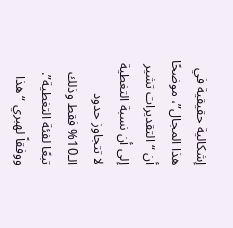إشكالية حقيقية في هذا المجال”، موضحًا أن “التقديرات تشير إلى أن نسبة التغطية لا تتجاوز حدود الـ10% فقط وذلك تبعًا لفئة التغطية”.
ووفقاً لهبري “هذا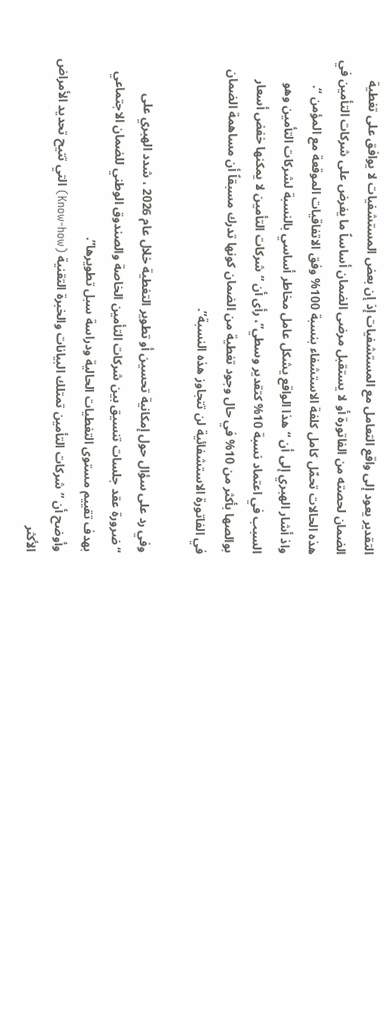التقدير يعود إلى واقع التعامل مع المستشفيات إذ إن بعض المستشفيات لا يوافق على تغطية الضمان لحصته من الفاتورة أو لا يستقبل مرضى الضمان أساساً ما يفرض على شركات التأمين في هذه الحالات تحمّل كامل كلفة الاستشفاء بنسبة 100% وفق الاتفاقيات الموقعة مع المؤمن “.
واذ أشار الهبري إلى أن “هذا الواقع يشكل عامل مخاطر أساسي بالنسبة لشركات التأمين وهو السبب في اعتماد نسبة 10% كتقدير وسطي”، رأى أن “شركات التأمين لا يمكنها خفض أسعار بوالصها بأكثر من 10% في حال وجود تغطية من الضمان كونها تدرك مسبقاً أن مساهمة الضمان في الفاتورة الاستشفائية لن تتجاوز هذه النسبة”.

وفي رد على سؤال حول إمكانية تحسين أو تطوير التغطية خلال عام 2026 ، شدد الهبري على “ضرورة عقد جلسات تنسيق بين شركات التأمين الخاصة والصندوق الوطني للضمان الاجتماعي بهدف تقييم مستوى التغطيات الحالية ودراسة سبل تطويرها”.
وأوضح أن “شركات التأمين تمتلك البيانات والخبرة التقنية (Know-how) التي تتيح تحديد الأمراض الأكثر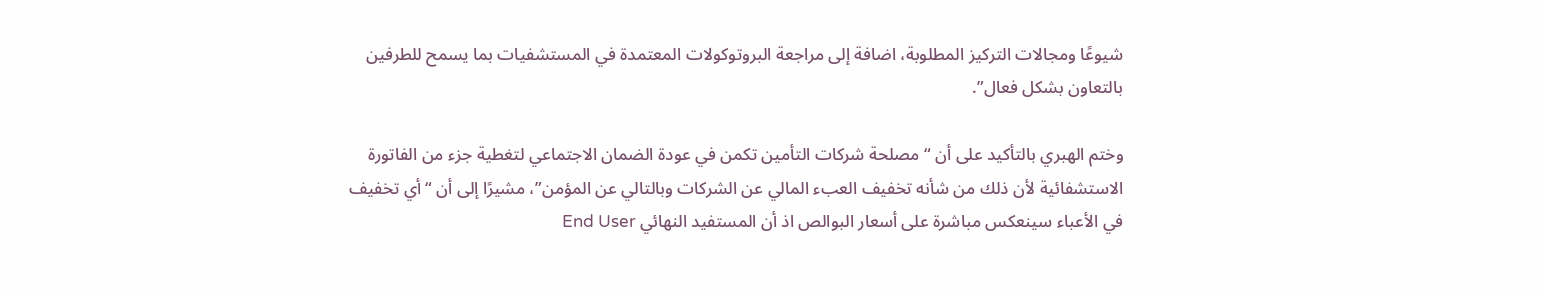شيوعًا ومجالات التركيز المطلوبة، اضافة إلى مراجعة البروتوكولات المعتمدة في المستشفيات بما يسمح للطرفين بالتعاون بشكل فعال”.

وختم الهبري بالتأكيد على أن “مصلحة شركات التأمين تكمن في عودة الضمان الاجتماعي لتغطية جزء من الفاتورة الاستشفائية لأن ذلك من شأنه تخفيف العبء المالي عن الشركات وبالتالي عن المؤمن”، مشيرًا إلى أن “أي تخفيف في الأعباء سينعكس مباشرة على أسعار البوالص اذ أن المستفيد النهائي End User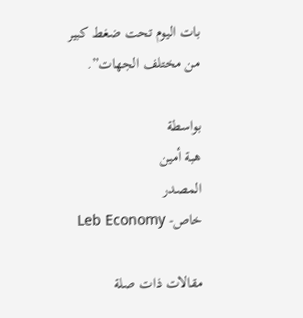بات اليوم تحت ضغط كبير من مختلف الجهات”.

بواسطة
هبة أمين
المصدر
خاص- Leb Economy

مقالات ذات صلة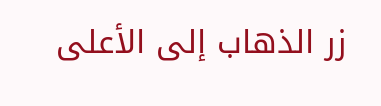زر الذهاب إلى الأعلى